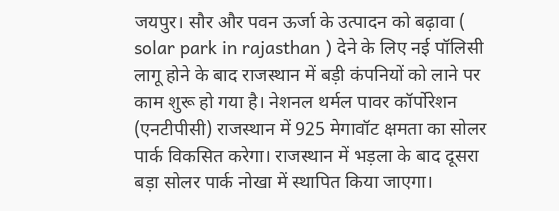जयपुर। सौर और पवन ऊर्जा के उत्पादन को बढ़ावा ( solar park in rajasthan ) देने के लिए नई पॉलिसी लागू होने के बाद राजस्थान में बड़ी कंपनियों को लाने पर काम शुरू हो गया है। नेशनल थर्मल पावर कॉर्पोरेशन (एनटीपीसी) राजस्थान में 925 मेगावॉट क्षमता का सोलर पार्क विकसित करेगा। राजस्थान में भड़ला के बाद दूसरा बड़ा सोलर पार्क नोखा में स्थापित किया जाएगा।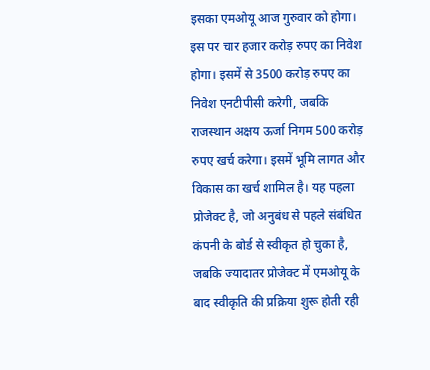इसका एमओयू आज गुरुवार को होगा। इस पर चार हजार करोड़ रुपए का निवेश होगा। इसमें से 3500 करोड़ रुपए का निवेश एनटीपीसी करेगी, जबकि राजस्थान अक्षय ऊर्जा निगम 500 करोड़ रुपए खर्च करेगा। इसमें भूमि लागत और विकास का खर्च शामिल है। यह पहला प्रोजेक्ट है, जो अनुबंध से पहले संबंधित कंपनी के बोर्ड से स्वीकृत हो चुका है, जबकि ज्यादातर प्रोजेक्ट में एमओयू के बाद स्वीकृति की प्रक्रिया शुरू होती रही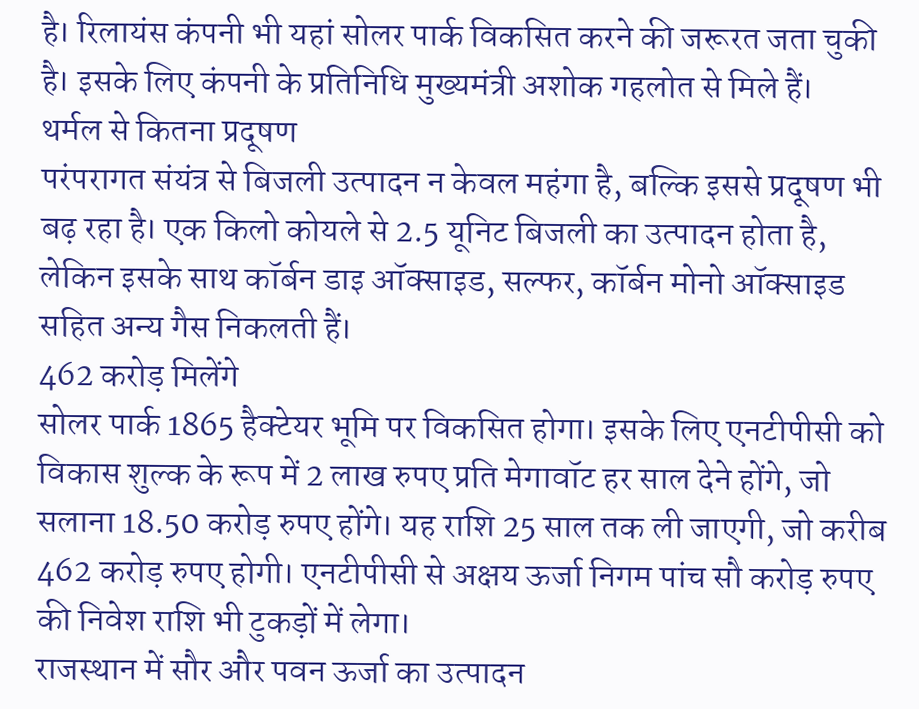है। रिलायंस कंपनी भी यहां सोलर पार्क विकसित करने की जरूरत जता चुकी है। इसके लिए कंपनी के प्रतिनिधि मुख्यमंत्री अशोक गहलोत से मिले हैं।
थर्मल से कितना प्रदूषण
परंपरागत संयंत्र से बिजली उत्पादन न केवल महंगा है, बल्कि इससे प्रदूषण भी बढ़ रहा है। एक किलो कोयले से 2.5 यूनिट बिजली का उत्पादन होता है, लेकिन इसके साथ कॉर्बन डाइ ऑक्साइड, सल्फर, कॉर्बन मोनो ऑक्साइड सहित अन्य गैस निकलती हैं।
462 करोड़ मिलेंगे
सोलर पार्क 1865 हैक्टेयर भूमि पर विकसित होगा। इसके लिए एनटीपीसी को विकास शुल्क के रूप में 2 लाख रुपए प्रति मेगावॉट हर साल देने होंगे, जो सलाना 18.50 करोड़ रुपए होंगे। यह राशि 25 साल तक ली जाएगी, जो करीब 462 करोड़ रुपए होगी। एनटीपीसी से अक्षय ऊर्जा निगम पांच सौ करोड़ रुपए की निवेश राशि भी टुकड़ों में लेगा।
राजस्थान में सौर और पवन ऊर्जा का उत्पादन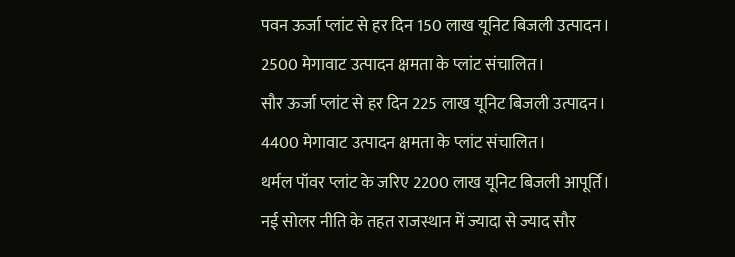पवन ऊर्जा प्लांट से हर दिन 150 लाख यूनिट बिजली उत्पादन।
2500 मेगावाट उत्पादन क्षमता के प्लांट संचालित।
सौर ऊर्जा प्लांट से हर दिन 225 लाख यूनिट बिजली उत्पादन।
4400 मेगावाट उत्पादन क्षमता के प्लांट संचालित।
थर्मल पॉवर प्लांट के जरिए 2200 लाख यूनिट बिजली आपूर्ति।
नई सोलर नीति के तहत राजस्थान में ज्यादा से ज्याद सौर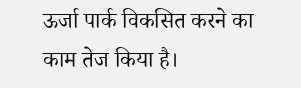ऊर्जा पार्क विकसित करने का काम तेज किया है।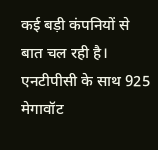कई बड़ी कंपनियों से बात चल रही है। एनटीपीसी के साथ 925 मेगावॉट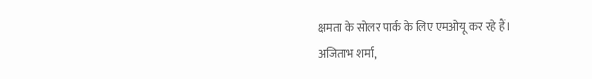क्षमता के सोलर पार्क के लिए एमओयू कर रहे हैं।
अजिताभ शर्मा,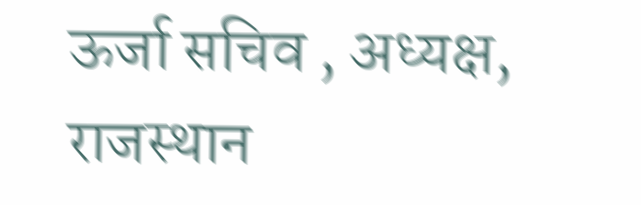ऊर्जा सचिव , अध्यक्ष, राजस्थान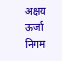अक्षय ऊर्जा निगम